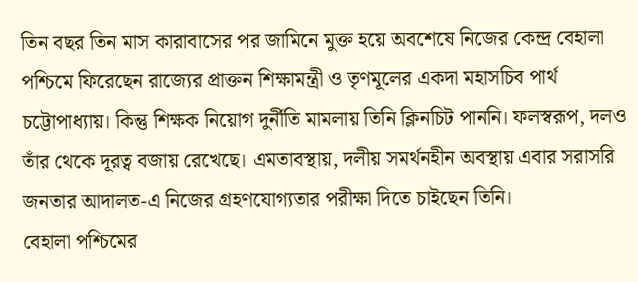তিন বছর তিন মাস কারাবাসের পর জামিনে মুক্ত হয়ে অবশেষে নিজের কেন্দ্র বেহালা পশ্চিমে ফিরেছেন রাজ্যের প্রাক্তন শিক্ষামন্ত্রী ও তৃণমূলের একদা মহাসচিব পার্থ চট্টোপাধ্যায়। কিন্তু শিক্ষক নিয়োগ দুর্নীতি মামলায় তিনি ক্লিনচিট পাননি। ফলস্বরূপ, দলও তাঁর থেকে দূরত্ব বজায় রেখেছে। এমতাবস্থায়, দলীয় সমর্থনহীন অবস্থায় এবার সরাসরি জনতার আদালত-এ নিজের গ্রহণযোগ্যতার পরীক্ষা দিতে চাইছেন তিনি।
বেহালা পশ্চিমের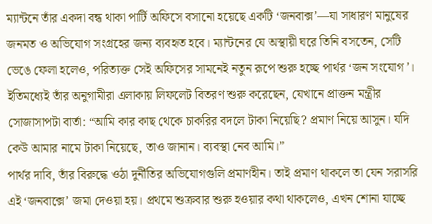ম্যান্টনে তাঁর একদা বন্ধ থাকা পার্টি অফিসে বসানো হয়েছে একটি ‘জনবাক্স’—যা সাধারণ মানুষের জনমত ও অভিযোগ সংগ্রহের জন্য ব্যবহৃত হবে। ম্যান্টনের যে অস্থায়ী ঘরে তিনি বসতেন, সেটি ভেঙে ফেলা হলেও, পরিত্যক্ত সেই অফিসের সামনেই নতুন রূপে শুরু হচ্ছে পার্থর ‘জন সংযোগ’।
ইতিমধ্যেই তাঁর অনুগামীরা এলাকায় লিফলেট বিতরণ শুরু করেছেন, যেখানে প্রাক্তন মন্ত্রীর সোজাসাপটা বার্তা: “আমি কার কাছ থেকে চাকরির বদলে টাকা নিয়েছি? প্রমাণ নিয়ে আসুন। যদি কেউ আমার নামে টাকা নিয়েছে, তাও জানান। ব্যবস্থা নেব আমি।”
পার্থর দাবি, তাঁর বিরুদ্ধে ওঠা দুর্নীতির অভিযোগগুলি প্রমাণহীন। তাই প্রমাণ থাকলে তা যেন সরাসরি এই ‘জনবাক্সে’ জমা দেওয়া হয়। প্রথমে শুক্রবার শুরু হওয়ার কথা থাকলেও, এখন শোনা যাচ্ছে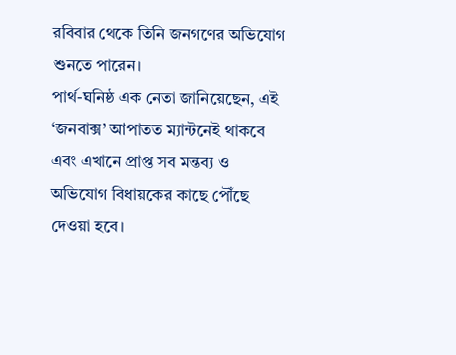রবিবার থেকে তিনি জনগণের অভিযোগ শুনতে পারেন।
পার্থ-ঘনিষ্ঠ এক নেতা জানিয়েছেন, এই ‘জনবাক্স’ আপাতত ম্যান্টনেই থাকবে এবং এখানে প্রাপ্ত সব মন্তব্য ও অভিযোগ বিধায়কের কাছে পৌঁছে দেওয়া হবে।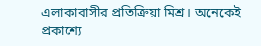এলাকাবাসীর প্রতিক্রিয়া মিশ্র। অনেকেই প্রকাশ্যে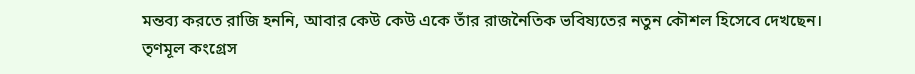মন্তব্য করতে রাজি হননি, আবার কেউ কেউ একে তাঁর রাজনৈতিক ভবিষ্যতের নতুন কৌশল হিসেবে দেখছেন।
তৃণমূল কংগ্রেস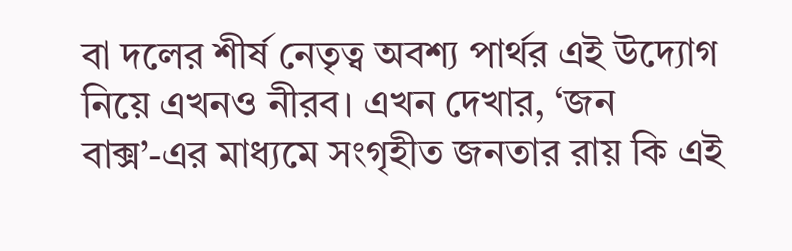বা দলের শীর্ষ নেতৃত্ব অবশ্য পার্থর এই উদ্যোগ নিয়ে এখনও নীরব। এখন দেখার, ‘জন বাক্স’-এর মাধ্যমে সংগৃহীত জনতার রায় কি এই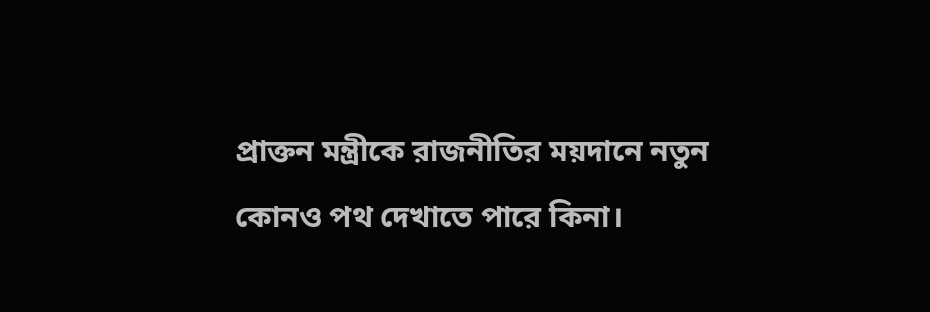প্রাক্তন মন্ত্রীকে রাজনীতির ময়দানে নতুন কোনও পথ দেখাতে পারে কিনা।